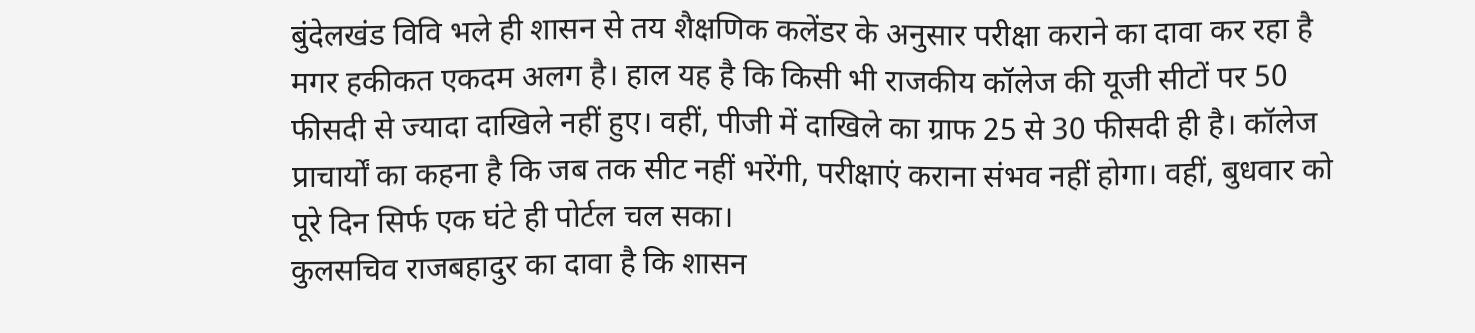बुंदेलखंड विवि भले ही शासन से तय शैक्षणिक कलेंडर के अनुसार परीक्षा कराने का दावा कर रहा है मगर हकीकत एकदम अलग है। हाल यह है कि किसी भी राजकीय कॉलेज की यूजी सीटों पर 50 फीसदी से ज्यादा दाखिले नहीं हुए। वहीं, पीजी में दाखिले का ग्राफ 25 से 30 फीसदी ही है। कॉलेज प्राचार्यों का कहना है कि जब तक सीट नहीं भरेंगी, परीक्षाएं कराना संभव नहीं होगा। वहीं, बुधवार को पूरे दिन सिर्फ एक घंटे ही पोर्टल चल सका।
कुलसचिव राजबहादुर का दावा है कि शासन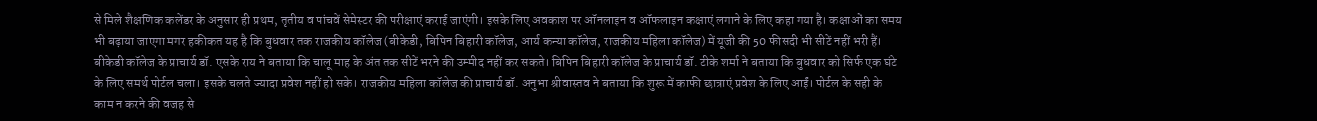से मिले शैक्षणिक कलेंडर के अनुसार ही प्रथम, तृतीय व पांचवें सेमेस्टर की परीक्षाएं कराई जाएंगी। इसके लिए अवकाश पर ऑनलाइन व ऑफलाइन कक्षाएं लगाने के लिए कहा गया है। कक्षाओं का समय भी बढ़ाया जाएगा मगर हकीकत यह है कि बुधवार तक राजकीय कॉलेज (बीकेडी, बिपिन बिहारी कॉलेज, आर्य कन्या कॉलेज, राजकीय महिला कॉलेज) में यूजी की 50 फीसदी भी सीटें नहीं भरी हैं।
बीकेडी कॉलेज के प्राचार्य डॉ. एसके राय ने बताया कि चालू माह के अंत तक सीटें भरने की उम्मीद नहीं कर सकते। बिपिन बिहारी कॉलेज के प्राचार्य डॉ. टीके शर्मा ने बताया कि बुधवार को सिर्फ एक घंटे के लिए समर्थ पोर्टल चला। इसके चलते ज्यादा प्रवेश नहीं हो सके। राजकीय महिला कॉलेज की प्राचार्य डॉ. अनुभा श्रीवास्तव ने बताया कि शुरू में काफी छात्राएं प्रवेश के लिए आईं। पोर्टल के सही के काम न करने की वजह से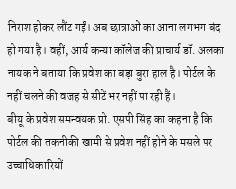निराश होकर लौंट गईं। अब छात्राओं का आना लगभग बंद हो गया है। वहीं, आर्य कन्या कॉलेज की प्राचार्य डॉ. अलका नायक ने बताया कि प्रवेश का बड़ा बुरा हाल है। पोर्टल के नहीं चलने की वजह से सीटें भर नहीं पा रही हैं।
बीयू के प्रवेश समन्वयक प्रो. एसपी सिंह का कहना है कि पोर्टल की तकनीकी खामी से प्रवेश नहीं होने के मसले पर उच्चाधिकारियों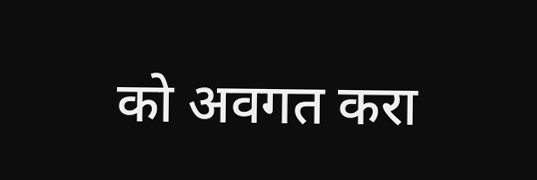को अवगत करा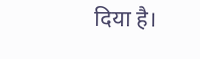दिया है।